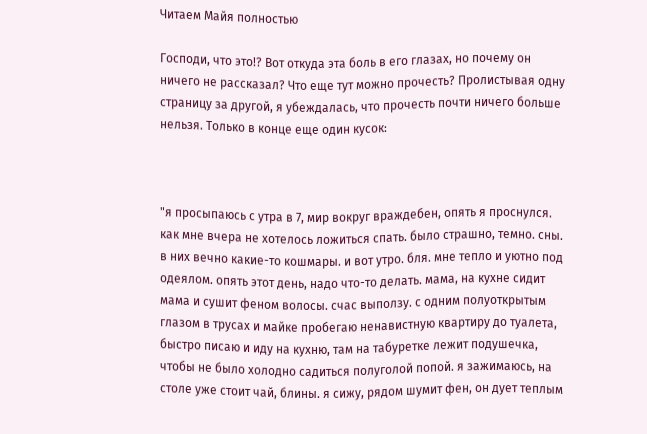Читаем Майя полностью

Господи, что это!? Вот откуда эта боль в его глазах, но почему он ничего не рассказал? Что еще тут можно прочесть? Пролистывая одну страницу за другой, я убеждалась, что прочесть почти ничего больше нельзя. Только в конце еще один кусок:



"я просыпаюсь с утра в 7, мир вокруг враждебен, опять я проснулся. как мне вчера не хотелось ложиться спать. было страшно, темно. сны. в них вечно какие-то кошмары. и вот утро. бля. мне тепло и уютно под одеялом. опять этот день, надо что-то делать. мама, на кухне сидит мама и сушит феном волосы. счас выползу. с одним полуоткрытым глазом в трусах и майке пробегаю ненавистную квартиру до туалета, быстро писаю и иду на кухню, там на табуретке лежит подушечка, чтобы не было холодно садиться полуголой попой. я зажимаюсь, на столе уже стоит чай, блины. я сижу, рядом шумит фен, он дует теплым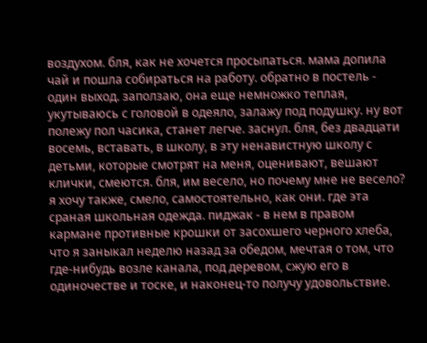воздухом. бля, как не хочется просыпаться. мама допила чай и пошла собираться на работу. обратно в постель - один выход. заползаю, она еще немножко теплая, укутываюсь с головой в одеяло, залажу под подушку. ну вот полежу пол часика, станет легче. заснул. бля, без двадцати восемь, вставать, в школу, в эту ненавистную школу с детьми, которые смотрят на меня, оценивают, вешают клички, смеются. бля, им весело, но почему мне не весело? я хочу также, смело, самостоятельно, как они. где эта сраная школьная одежда. пиджак - в нем в правом кармане противные крошки от засохшего черного хлеба, что я заныкал неделю назад за обедом, мечтая о том, что где-нибудь возле канала, под деревом, сжую его в одиночестве и тоске, и наконец-то получу удовольствие.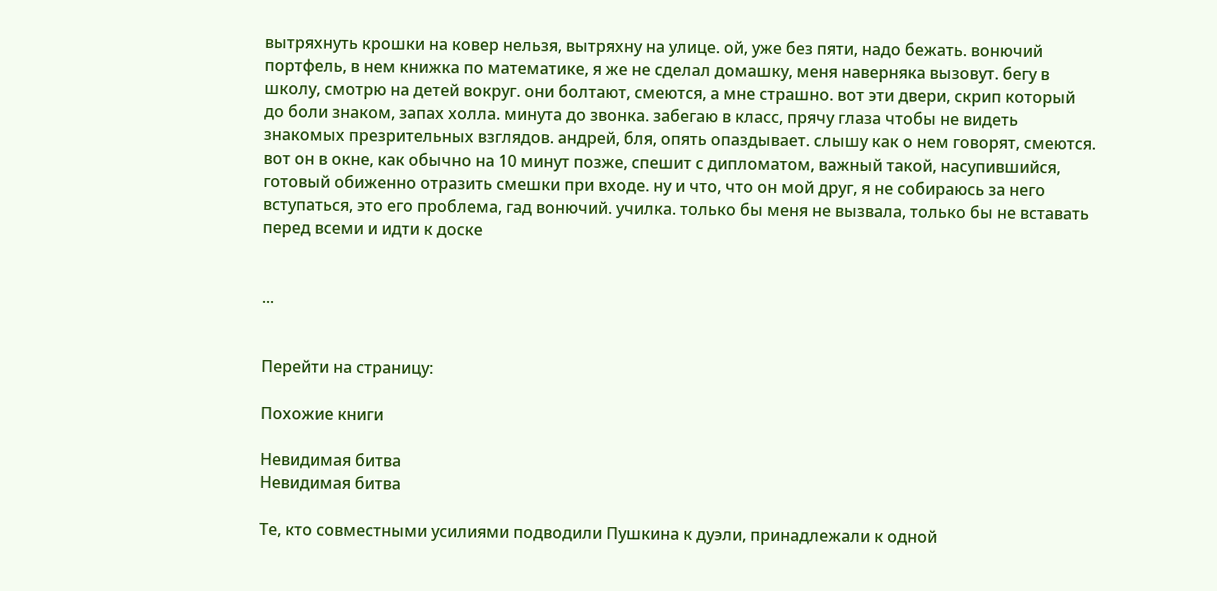вытряхнуть крошки на ковер нельзя, вытряхну на улице. ой, уже без пяти, надо бежать. вонючий портфель, в нем книжка по математике, я же не сделал домашку, меня наверняка вызовут. бегу в школу, смотрю на детей вокруг. они болтают, смеются, а мне страшно. вот эти двери, скрип который до боли знаком, запах холла. минута до звонка. забегаю в класс, прячу глаза чтобы не видеть знакомых презрительных взглядов. андрей, бля, опять опаздывает. слышу как о нем говорят, смеются. вот он в окне, как обычно на 10 минут позже, спешит с дипломатом, важный такой, насупившийся, готовый обиженно отразить смешки при входе. ну и что, что он мой друг, я не собираюсь за него вступаться, это его проблема, гад вонючий. училка. только бы меня не вызвала, только бы не вставать перед всеми и идти к доске


...


Перейти на страницу:

Похожие книги

Невидимая битва
Невидимая битва

Те, кто совместными усилиями подводили Пушкина к дуэли, принадлежали к одной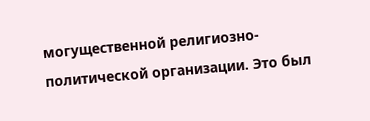могущественной религиозно-политической организации. Это был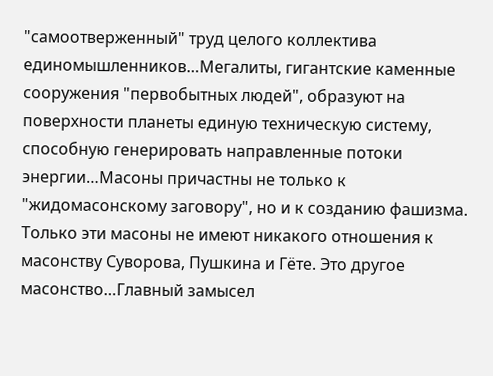"самоотверженный" труд целого коллектива единомышленников…Мегалиты, гигантские каменные сооружения "первобытных людей", образуют на поверхности планеты единую техническую систему, способную генерировать направленные потоки энергии…Масоны причастны не только к "жидомасонскому заговору", но и к созданию фашизма. Только эти масоны не имеют никакого отношения к масонству Суворова, Пушкина и Гёте. Это другое масонство…Главный замысел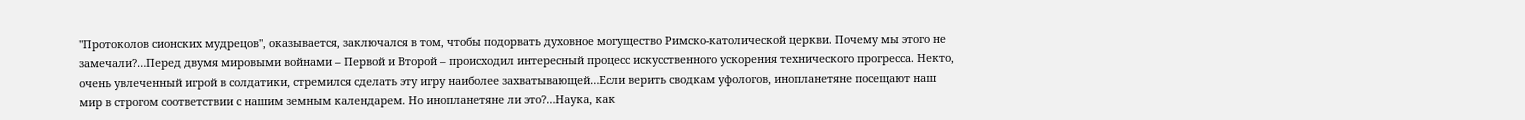"Протоколов сионских мудрецов", оказывается, заключался в том, чтобы подорвать духовное могущество Римско-католической церкви. Почему мы этого не замечали?…Перед двумя мировыми войнами – Первой и Второй – происходил интересный процесс искусственного ускорения технического прогресса. Некто, очень увлеченный игрой в солдатики, стремился сделать эту игру наиболее захватывающей…Если верить сводкам уфологов, инопланетяне посещают наш мир в строгом соответствии с нашим земным календарем. Но инопланетяне ли это?…Наука, как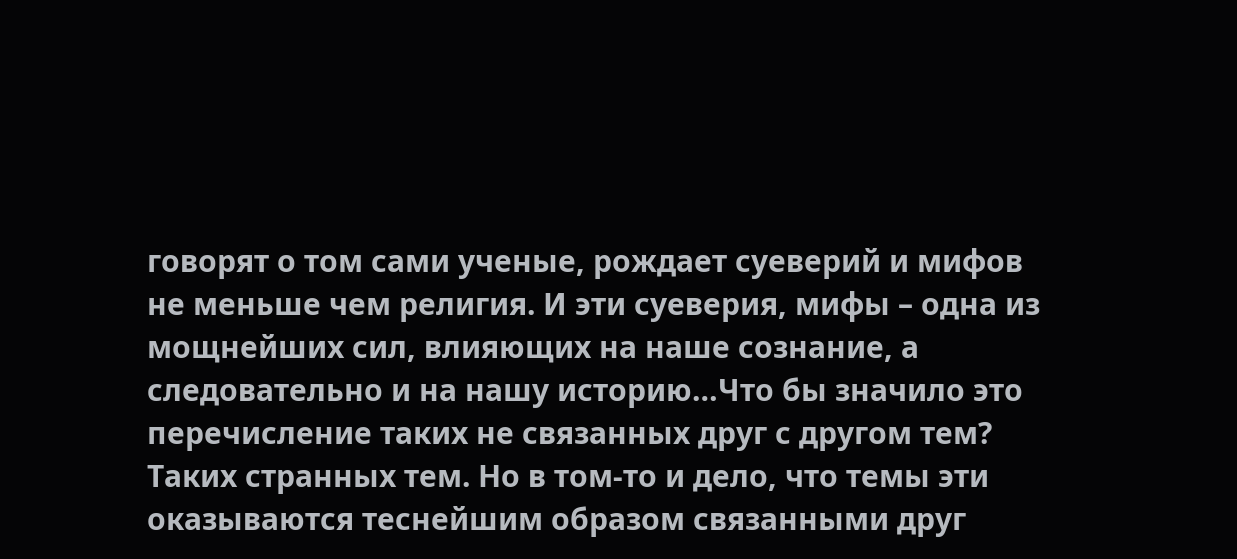говорят о том сами ученые, рождает суеверий и мифов не меньше чем религия. И эти суеверия, мифы – одна из мощнейших сил, влияющих на наше сознание, а следовательно и на нашу историю…Что бы значило это перечисление таких не связанных друг с другом тем? Таких странных тем. Но в том-то и дело, что темы эти оказываются теснейшим образом связанными друг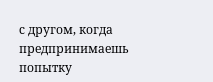с другом, когда предпринимаешь попытку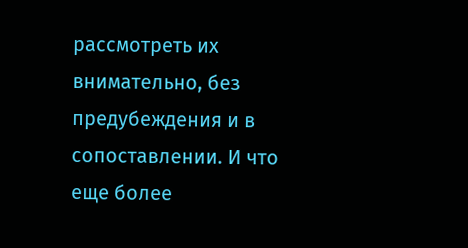рассмотреть их внимательно, без предубеждения и в сопоставлении. И что еще более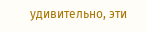удивительно, эти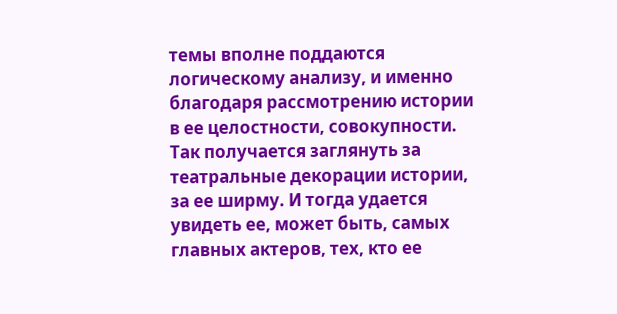темы вполне поддаются логическому анализу, и именно благодаря рассмотрению истории в ее целостности, совокупности. Так получается заглянуть за театральные декорации истории, за ее ширму. И тогда удается увидеть ее, может быть, самых главных актеров, тех, кто ее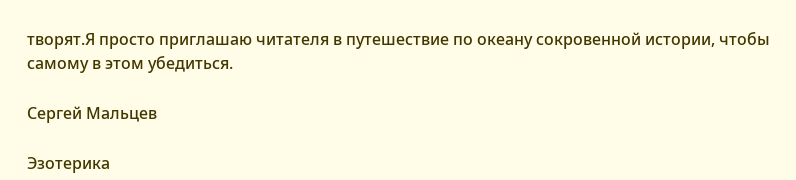творят.Я просто приглашаю читателя в путешествие по океану сокровенной истории, чтобы самому в этом убедиться.

Сергей Мальцев

Эзотерика